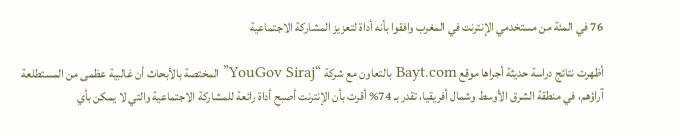76 في المئة من مستخدمي الإنترنت في المغرب وافقوا بأنه أداة لتعزيز المشاركة الاجتماعية

أظهرت نتائج دراسة حديثة أجراها موقع Bayt.com بالتعاون مع شركة “YouGov Siraj” المختصة بالأبحاث أن غالبية عظمى من المستطلعة آراؤهم، في منطقة الشرق الأوسط وشمال أفريقيا، تقدر بـ 74% أقرت بأن الإنترنت أصبح أداة رائعة للمشاركة الاجتماعية والتي لا يمكن بأي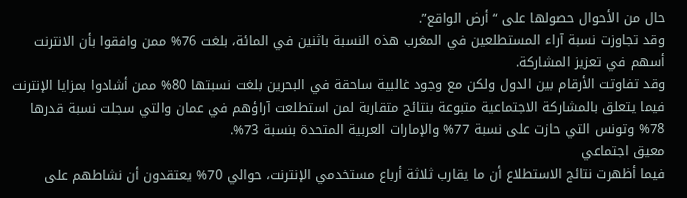حال من الأحوال حصولها على “أرض الواقع”.
وقد تجاوزت نسبة آراء المستطلعين في المغرب هذه النسبة باثنين في المائة، بلغت 76% ممن وافقوا بأن الانترنت أسهم في تعزيز المشاركة.
وقد تفاوتت الأرقام بين الدول ولكن مع وجود غالبية ساحقة في البحرين بلغت نسبتها 80% ممن أشادوا بمزايا الإنترنت فيما يتعلق بالمشاركة الاجتماعية متبوعة بنتائج متقاربة لمن استطلعت آراؤهم في عمان والتي سجلت نسبة قدرها 78% وتونس التي حازت على نسبة 77% والإمارات العربية المتحدة بنسبة 73%.
معيق اجتماعي
فيما أظهرت نتائج الاستطلاع أن ما يقارب ثلاثة أرباع مستخدمي الإنترنت، حوالي 70% يعتقدون أن نشاطهم على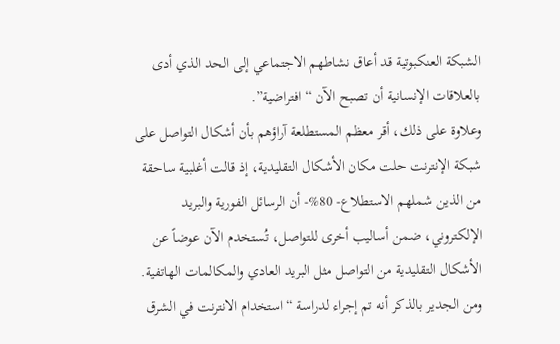الشبكة العنكبوتية قد أعاق نشاطهم الاجتماعي إلى الحد الذي أدى بالعلاقات الإنسانية أن تصبح الآن “افتراضية”.
وعلاوة على ذلك، أقر معظم المستطلعة آراؤهم بأن أشكال التواصل على شبكة الإنترنت حلت مكان الأشكال التقليدية، إذ قالت أغلبية ساحقة من الذين شملهم الاستطلاع- 80%- أن الرسائل الفورية والبريد الإلكتروني، ضمن أساليب أخرى للتواصل، تُستخدم الآن عوضاً عن الأشكال التقليدية من التواصل مثل البريد العادي والمكالمات الهاتفية.
ومن الجدير بالذكر أنه تم إجراء لدراسة “استخدام الانترنت في الشرق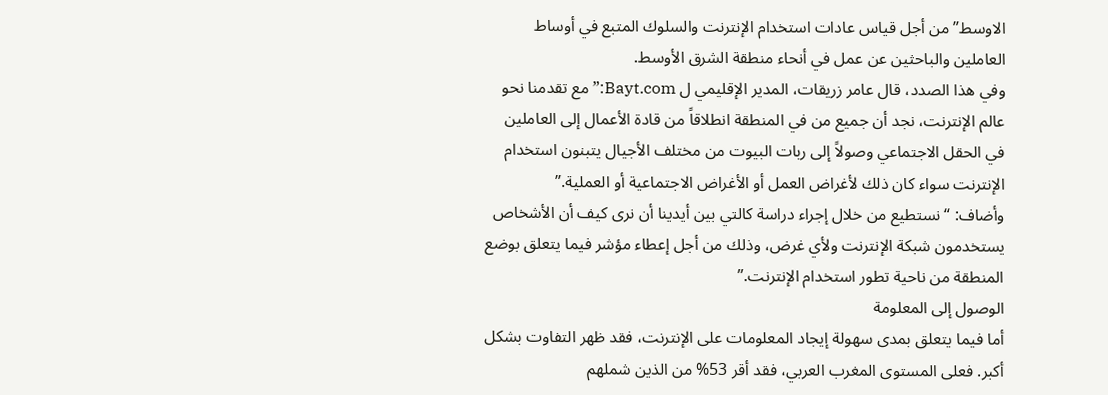الاوسط” من أجل قياس عادات استخدام الإنترنت والسلوك المتبع في أوساط العاملين والباحثين عن عمل في أنحاء منطقة الشرق الأوسط.
وفي هذا الصدد، قال عامر زريقات، المدير الإقليمي ل Bayt.com:” مع تقدمنا نحو عالم الإنترنت، نجد أن جميع من في المنطقة انطلاقاً من قادة الأعمال إلى العاملين في الحقل الاجتماعي وصولاً إلى ربات البيوت من مختلف الأجيال يتبنون استخدام الإنترنت سواء كان ذلك لأغراض العمل أو الأغراض الاجتماعية أو العملية.”
وأضاف: “نستطيع من خلال إجراء دراسة كالتي بين أيدينا أن نرى كيف أن الأشخاص يستخدمون شبكة الإنترنت ولأي غرض، وذلك من أجل إعطاء مؤشر فيما يتعلق بوضع المنطقة من ناحية تطور استخدام الإنترنت.”
الوصول إلى المعلومة
أما فيما يتعلق بمدى سهولة إيجاد المعلومات على الإنترنت، فقد ظهر التفاوت بشكل أكبر. فعلى المستوى المغرب العربي، فقد أقر 53% من الذين شملهم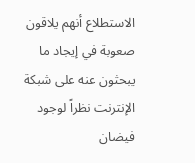الاستطلاع أنهم يلاقون صعوبة في إيجاد ما يبحثون عنه على شبكة الإنترنت نظراً لوجود فيضان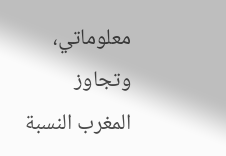معلوماتي، وتجاوز المغرب النسبة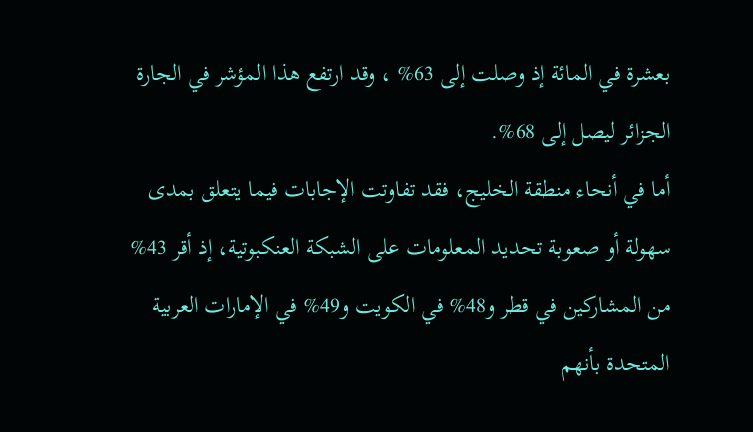بعشرة في المائة إذ وصلت إلى 63% ، وقد ارتفع هذا المؤشر في الجارة الجزائر ليصل إلى 68%.
أما في أنحاء منطقة الخليج، فقد تفاوتت الإجابات فيما يتعلق بمدى سهولة أو صعوبة تحديد المعلومات على الشبكة العنكبوتية، إذ أقر 43% من المشاركين في قطر و48% في الكويت و49% في الإمارات العربية المتحدة بأنهم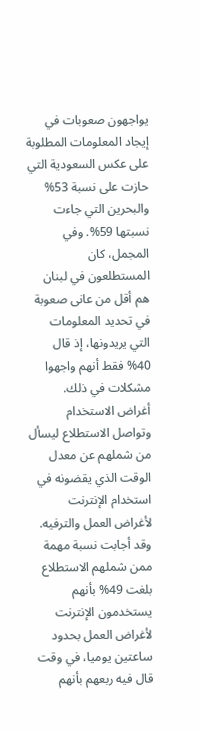يواجهون صعوبات في إيجاد المعلومات المطلوبة على عكس السعودية التي حازت على نسبة 53% والبحرين التي جاءت نسبتها 59%. وفي المجمل، كان المستطلعون في لبنان هم أقل من عانى صعوبة في تحديد المعلومات التي يريدونها، إذ قال 40% فقط أنهم واجهوا مشكلات في ذلك.
أغراض الاستخدام
وتواصل الاستطلاع ليسأل من شملهم عن معدل الوقت الذي يقضونه في استخدام الإنترنت لأغراض العمل والترفيه. وقد أجابت نسبة مهمة ممن شملهم الاستطلاع بلغت 49% بأنهم يستخدمون الإنترنت لأغراض العمل بحدود ساعتين يوميا، في وقت قال فيه ربعهم بأنهم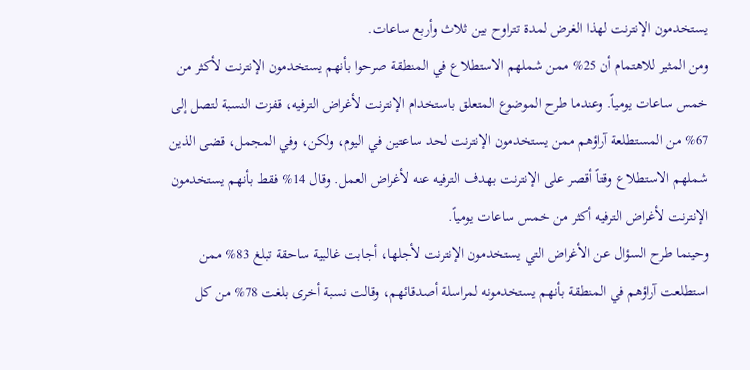يستخدمون الإنترنت لهذا الغرض لمدة تتراوح بين ثلاث وأربع ساعات.
ومن المثير للاهتمام أن 25% ممن شملهم الاستطلاع في المنطقة صرحوا بأنهم يستخدمون الإنترنت لأكثر من خمس ساعات يومياً. وعندما طرح الموضوع المتعلق باستخدام الإنترنت لأغراض الترفيه، قفزت النسبة لتصل إلى 67% من المستطلعة آراؤهم ممن يستخدمون الإنترنت لحد ساعتين في اليوم، ولكن، وفي المجمل، قضى الذين شملهم الاستطلاع وقتاً أقصر على الإنترنت بهدف الترفيه عنه لأغراض العمل. وقال 14% فقط بأنهم يستخدمون الإنترنت لأغراض الترفيه أكثر من خمس ساعات يومياً.
وحينما طرح السؤال عن الأغراض التي يستخدمون الإنترنت لأجلها، أجابت غالبية ساحقة تبلغ 83% ممن استطلعت آراؤهم في المنطقة بأنهم يستخدمونه لمراسلة أصدقائهم، وقالت نسبة أخرى بلغت 78% من كل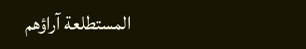المستطلعة آراؤهم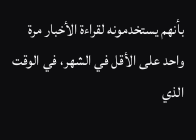بأنهم يستخدمونه لقراءة الأخبار مرة واحد على الأقل في الشهر، في الوقت الذي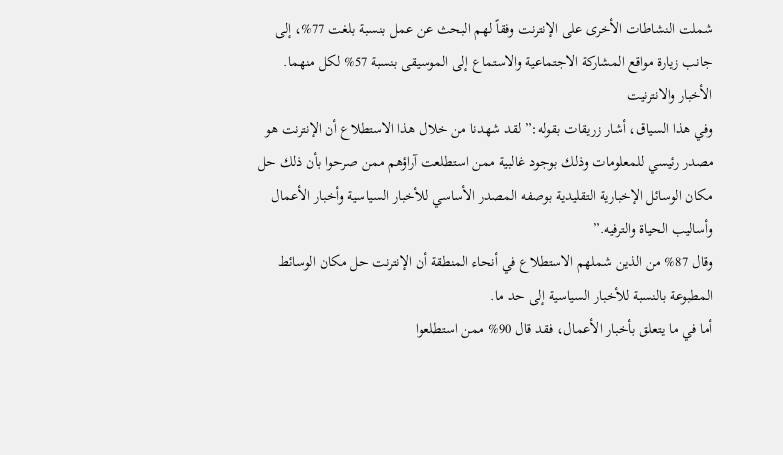شملت النشاطات الأخرى على الإنترنت وفقاً لهم البحث عن عمل بنسبة بلغت 77%، إلى جانب زيارة مواقع المشاركة الاجتماعية والاستماع إلى الموسيقى بنسبة 57% لكل منهما.
الأخبار والانترنيت
وفي هذا السياق، أشار زريقات بقوله:” لقد شهدنا من خلال هذا الاستطلاع أن الإنترنت هو مصدر رئيسي للمعلومات وذلك بوجود غالبية ممن استطلعت آراؤهم ممن صرحوا بأن ذلك حل مكان الوسائل الإخبارية التقليدية بوصفه المصدر الأساسي للأخبار السياسية وأخبار الأعمال وأساليب الحياة والترفيه.”
وقال 87% من الذين شملهم الاستطلاع في أنحاء المنطقة أن الإنترنت حل مكان الوسائط المطبوعة بالنسبة للأخبار السياسية إلى حد ما.
أما في ما يتعلق بأخبار الأعمال، فقد قال 90% ممن استطلعوا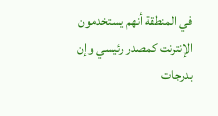في المنطقة أنهم يستخدمون الإنترنت كمصدر رئيسي وإن بدرجات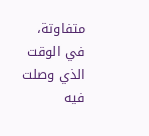متفاوتة، في الوقت الذي وصلت فيه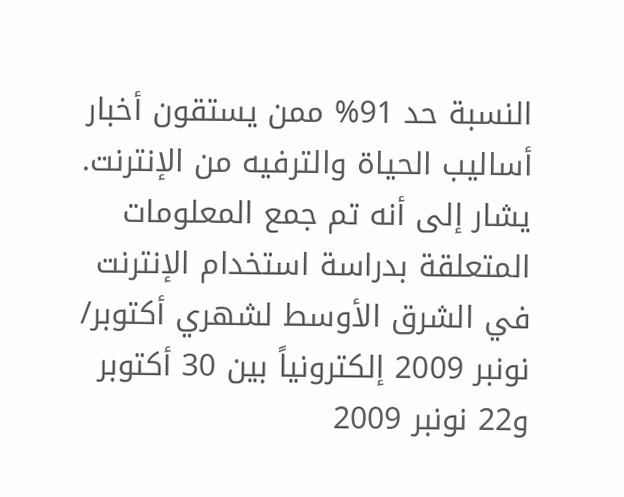النسبة حد 91% ممن يستقون أخبار أساليب الحياة والترفيه من الإنترنت.
يشار إلى أنه تم جمع المعلومات المتعلقة بدراسة استخدام الإنترنت في الشرق الأوسط لشهري أكتوبر/ نونبر 2009 إلكترونياً بين 30 أكتوبر و22 نونبر 2009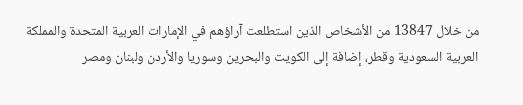من خلال 13847 من الأشخاص الذين استطلعت آراؤهم في الإمارات العربية المتحدة والمملكة العربية السعودية وقطر، إضافة إلى الكويت والبحرين وسوريا والأردن ولبنان ومصر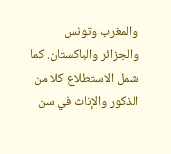والمغرب وتونس والجزائر والباكستان. كما شمل الاستطلاع كلا من الذكور والإناث في سن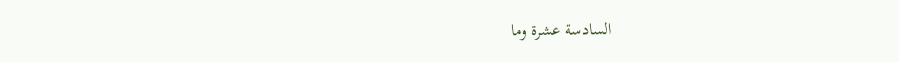السادسة عشرة وما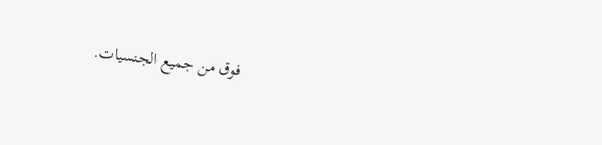فوق من جميع الجنسيات.